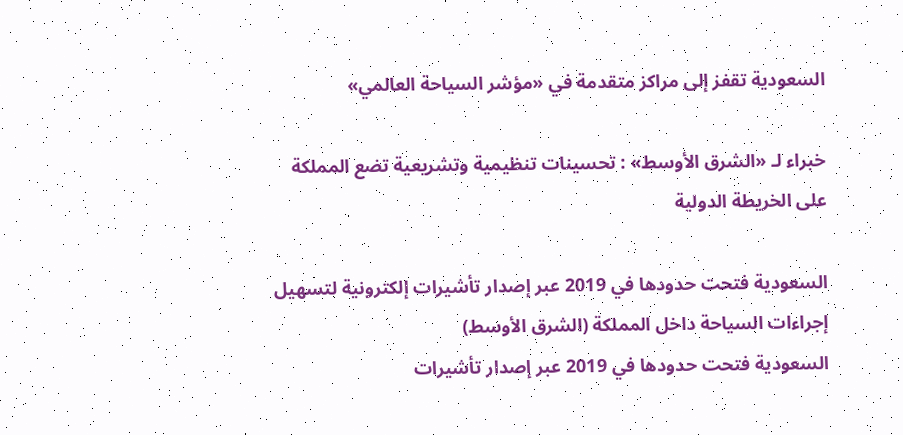السعودية تقفز إلى مراكز متقدمة في «مؤشر السياحة العالمي»

خبراء لـ «الشرق الأوسط» : تحسينات تنظيمية وتشريعية تضع المملكة على الخريطة الدولية

السعودية فتحت حدودها في 2019 عبر إصدار تأشيرات إلكترونية لتسهيل إجراءات السياحة داخل المملكة (الشرق الأوسط)
السعودية فتحت حدودها في 2019 عبر إصدار تأشيرات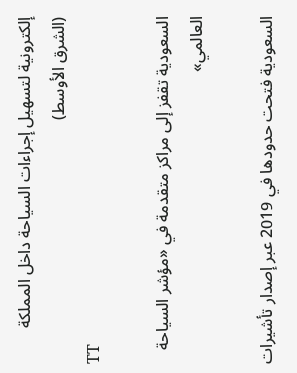إلكترونية لتسهيل إجراءات السياحة داخل المملكة (الشرق الأوسط)
TT

السعودية تقفز إلى مراكز متقدمة في «مؤشر السياحة العالمي»

السعودية فتحت حدودها في 2019 عبر إصدار تأشيرات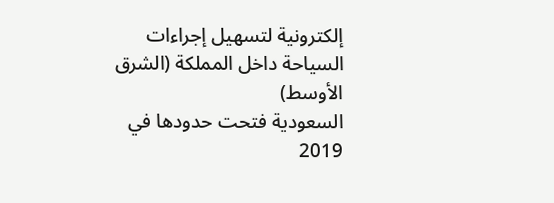إلكترونية لتسهيل إجراءات السياحة داخل المملكة (الشرق الأوسط)
السعودية فتحت حدودها في 2019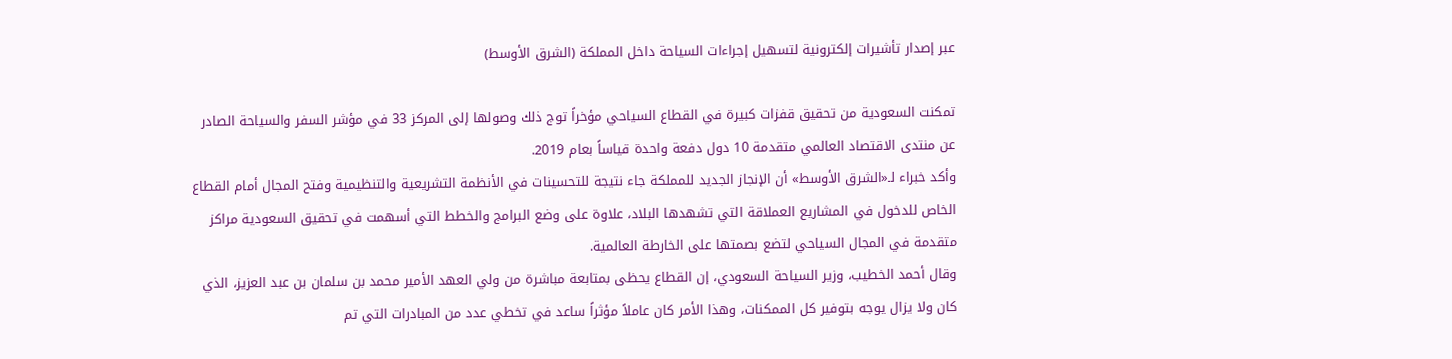عبر إصدار تأشيرات إلكترونية لتسهيل إجراءات السياحة داخل المملكة (الشرق الأوسط)

تمكنت السعودية من تحقيق قفزات كبيرة في القطاع السياحي مؤخراً توج ذلك وصولها إلى المركز 33 في مؤشر السفر والسياحة الصادر عن منتدى الاقتصاد العالمي متقدمة 10 دول دفعة واحدة قياساً بعام 2019.
وأكد خبراء لـ«الشرق الأوسط» أن الإنجاز الجديد للمملكة جاء نتيجة للتحسينات في الأنظمة التشريعية والتنظيمية وفتح المجال أمام القطاع الخاص للدخول في المشاريع العملاقة التي تشهدها البلاد، علاوة على وضع البرامج والخطط التي أسهمت في تحقيق السعودية مراكز متقدمة في المجال السياحي لتضع بصمتها على الخارطة العالمية.
وقال أحمد الخطيب، وزير السياحة السعودي، إن القطاع يحظى بمتابعة مباشرة من ولي العهد الأمير محمد بن سلمان بن عبد العزيز، الذي كان ولا يزال يوجه بتوفير كل الممكنات، وهذا الأمر كان عاملاً مؤثراً ساعد في تخطي عدد من المبادرات التي تم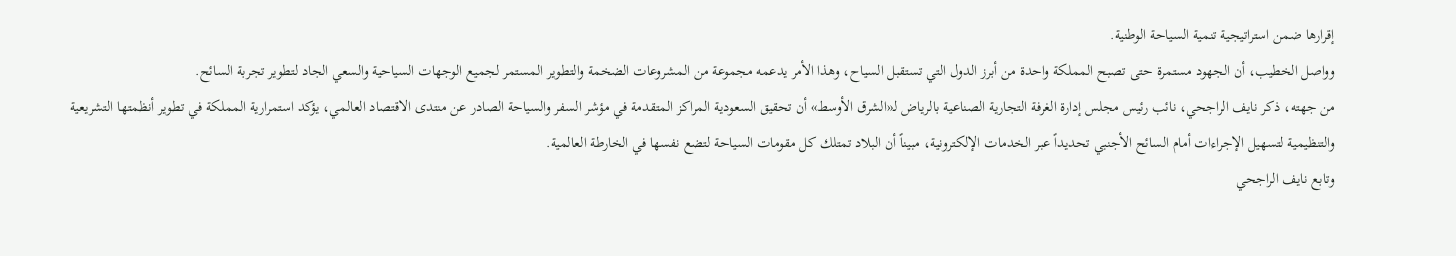إقرارها ضمن استراتيجية تنمية السياحة الوطنية.
وواصل الخطيب، أن الجهود مستمرة حتى تصبح المملكة واحدة من أبرز الدول التي تستقبل السياح، وهذا الأمر يدعمه مجموعة من المشروعات الضخمة والتطوير المستمر لجميع الوجهات السياحية والسعي الجاد لتطوير تجربة السائح.
من جهته، ذكر نايف الراجحي، نائب رئيس مجلس إدارة الغرفة التجارية الصناعية بالرياض لـ«الشرق الأوسط» أن تحقيق السعودية المراكز المتقدمة في مؤشر السفر والسياحة الصادر عن منتدى الاقتصاد العالمي، يؤكد استمرارية المملكة في تطوير أنظمتها التشريعية والتنظيمية لتسهيل الإجراءات أمام السائح الأجنبي تحديداً عبر الخدمات الإلكترونية، مبيناً أن البلاد تمتلك كل مقومات السياحة لتضع نفسها في الخارطة العالمية.
وتابع نايف الراجحي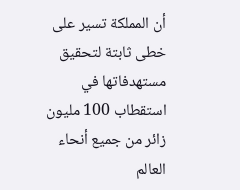أن المملكة تسير على خطى ثابتة لتحقيق مستهدفاتها في استقطاب 100 مليون زائر من جميع أنحاء العالم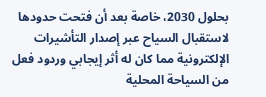بحلول 2030، خاصة بعد أن فتحت حدودها لاستقبال السياح عبر إصدار التأشيرات الإلكترونية مما كان له أثر إيجابي وردود فعل من السياحة المحلية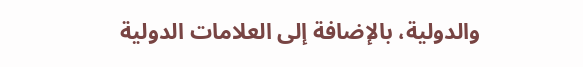والدولية، بالإضافة إلى العلامات الدولية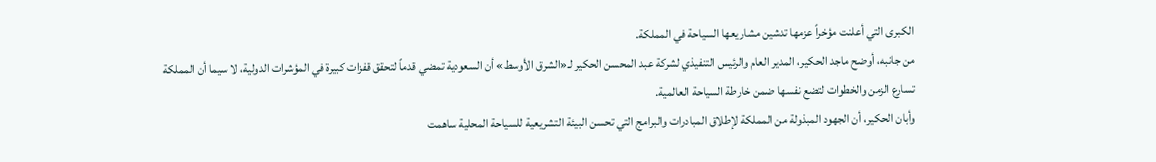الكبرى التي أعلنت مؤخراً عزمها تدشين مشاريعها السياحة في المملكة.
من جانبه، أوضح ماجد الحكير، المدير العام والرئيس التنفيذي لشركة عبد المحسن الحكير لـ«الشرق الأوسط» أن السعودية تمضي قدماً لتحقق قفزات كبيرة في المؤشرات الدولية، لا سيما أن المملكة تسارع الزمن والخطوات لتضع نفسها ضمن خارطة السياحة العالمية.
وأبان الحكير، أن الجهود المبذولة من المملكة لإطلاق المبادرات والبرامج التي تحسن البيئة التشريعية للسياحة المحلية ساهمت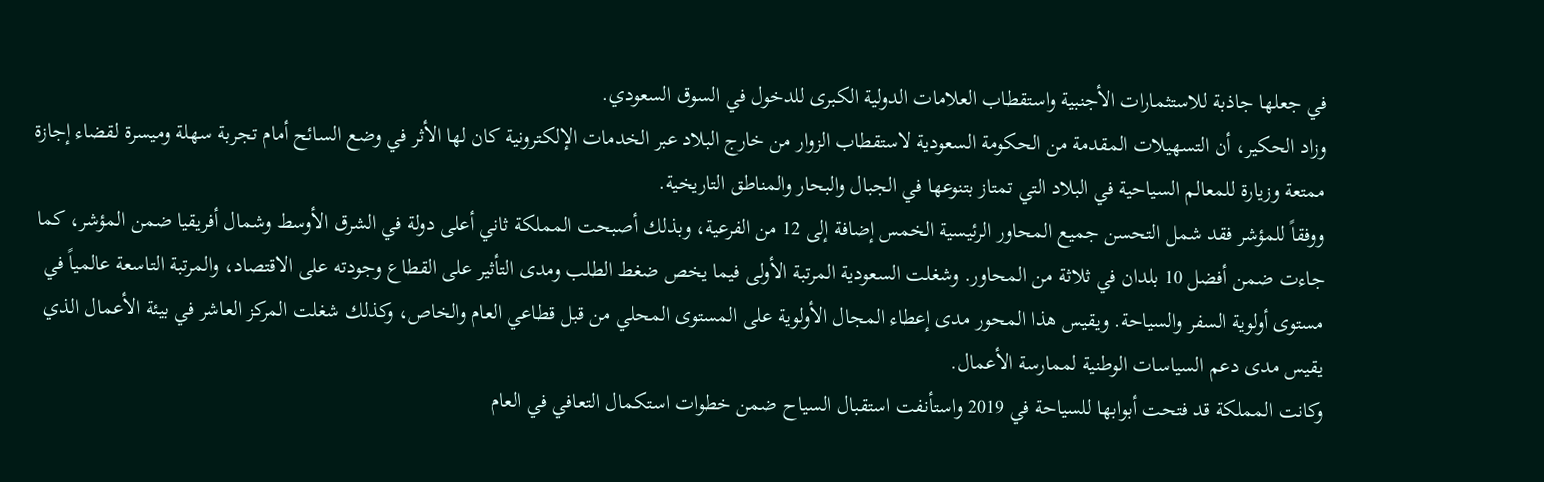في جعلها جاذبة للاستثمارات الأجنبية واستقطاب العلامات الدولية الكبرى للدخول في السوق السعودي.
وزاد الحكير، أن التسهيلات المقدمة من الحكومة السعودية لاستقطاب الزوار من خارج البلاد عبر الخدمات الإلكترونية كان لها الأثر في وضع السائح أمام تجربة سهلة وميسرة لقضاء إجازة ممتعة وزيارة للمعالم السياحية في البلاد التي تمتاز بتنوعها في الجبال والبحار والمناطق التاريخية.
ووفقاً للمؤشر فقد شمل التحسن جميع المحاور الرئيسية الخمس إضافة إلى 12 من الفرعية، وبذلك أصبحت المملكة ثاني أعلى دولة في الشرق الأوسط وشمال أفريقيا ضمن المؤشر، كما جاءت ضمن أفضل 10 بلدان في ثلاثة من المحاور. وشغلت السعودية المرتبة الأولى فيما يخص ضغط الطلب ومدى التأثير على القطاع وجودته على الاقتصاد، والمرتبة التاسعة عالمياً في مستوى أولوية السفر والسياحة. ويقيس هذا المحور مدى إعطاء المجال الأولوية على المستوى المحلي من قبل قطاعي العام والخاص، وكذلك شغلت المركز العاشر في بيئة الأعمال الذي يقيس مدى دعم السياسات الوطنية لممارسة الأعمال.
وكانت المملكة قد فتحت أبوابها للسياحة في 2019 واستأنفت استقبال السياح ضمن خطوات استكمال التعافي في العام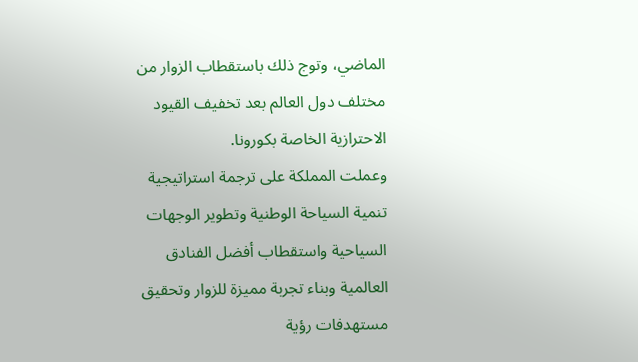الماضي، وتوج ذلك باستقطاب الزوار من مختلف دول العالم بعد تخفيف القيود الاحترازية الخاصة بكورونا.
وعملت المملكة على ترجمة استراتيجية تنمية السياحة الوطنية وتطوير الوجهات السياحية واستقطاب أفضل الفنادق العالمية وبناء تجربة مميزة للزوار وتحقيق مستهدفات رؤية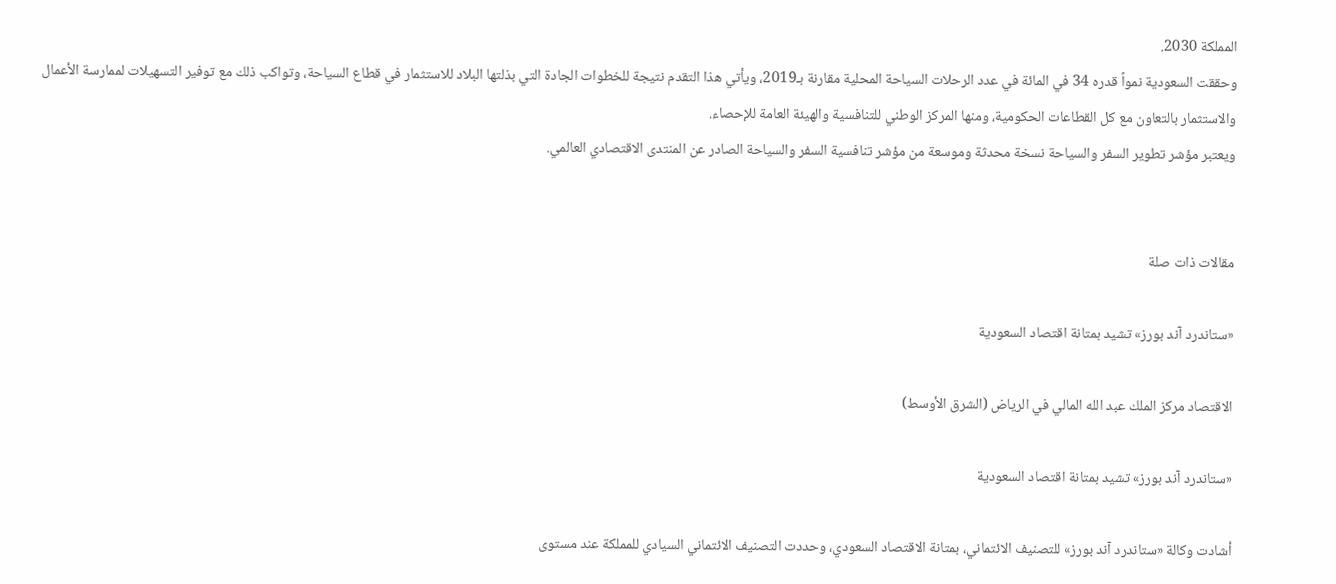المملكة 2030.
وحققت السعودية نمواً قدره 34 في المائة في عدد الرحلات السياحة المحلية مقارنة بـ2019، ويأتي هذا التقدم نتيجة للخطوات الجادة التي بذلتها البلاد للاستثمار في قطاع السياحة، وتواكب ذلك مع توفير التسهيلات لممارسة الأعمال والاستثمار بالتعاون مع كل القطاعات الحكومية، ومنها المركز الوطني للتنافسية والهيئة العامة للإحصاء.
ويعتبر مؤشر تطوير السفر والسياحة نسخة محدثة وموسعة من مؤشر تنافسية السفر والسياحة الصادر عن المنتدى الاقتصادي العالمي.


مقالات ذات صلة

«ستاندرد آند بورز» تشيد بمتانة اقتصاد السعودية

الاقتصاد مركز الملك عبد الله المالي في الرياض (الشرق الأوسط)

«ستاندرد آند بورز» تشيد بمتانة اقتصاد السعودية

أشادت وكالة «ستاندرد آند بورز» للتصنيف الائتماني، بمتانة الاقتصاد السعودي، وحددت التصنيف الائتماني السيادي للمملكة عند مستوى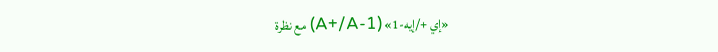«إي +/إيه-1» (A+/A-1) مع نظرة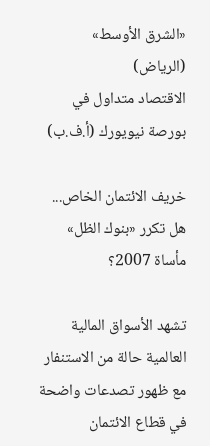«الشرق الأوسط» (الرياض)
الاقتصاد متداول في بورصة نيويورك (أ.ف.ب)

خريف الائتمان الخاص... هل تكرر «بنوك الظل» مأساة 2007؟

تشهد الأسواق المالية العالمية حالة من الاستنفار مع ظهور تصدعات واضحة في قطاع الائتمان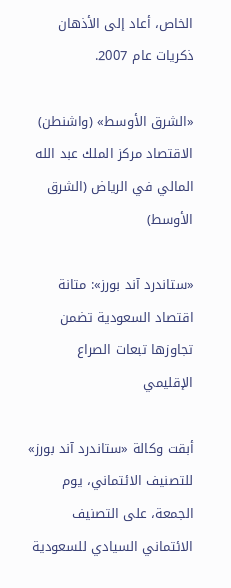الخاص، أعاد إلى الأذهان ذكريات عام 2007.

«الشرق الأوسط» (واشنطن)
الاقتصاد مركز الملك عبد الله المالي في الرياض (الشرق الأوسط)

«ستاندرد آند بورز»: متانة اقتصاد السعودية تضمن تجاوزها تبعات الصراع الإقليمي

أبقت وكالة «ستاندرد آند بورز» للتصنيف الائتماني، يوم الجمعة، على التصنيف الائتماني السيادي للسعودية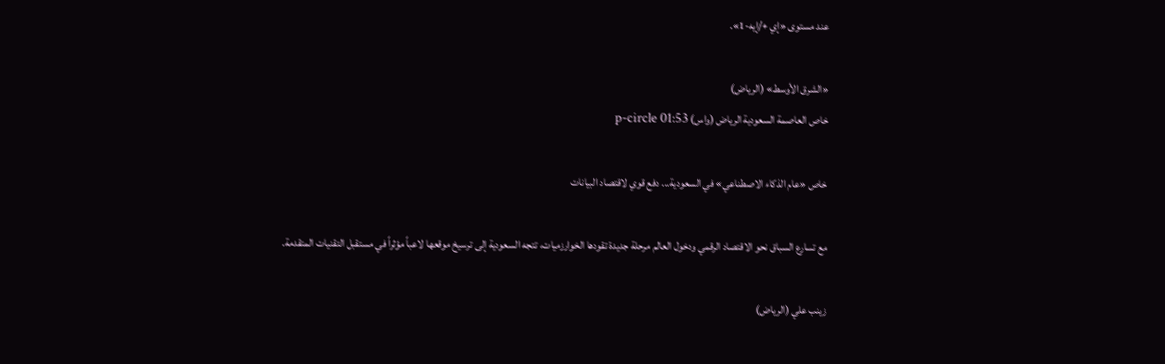عند مستوى «إي +/إيه-1».

«الشرق الأوسط» (الرياض)
خاص العاصمة السعودية الرياض (واس) p-circle 01:53

خاص «عام الذكاء الاصطناعي» في السعودية... دفع قوي لاقتصاد البيانات

مع تسارع السباق نحو الاقتصاد الرقمي ودخول العالم مرحلة جديدة تقودها الخوارزميات، تتجه السعودية إلى ترسيخ موقعها لاعباً مؤثراً في مستقبل التقنيات المتقدمة.

زينب علي (الرياض)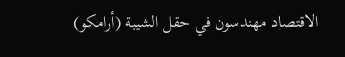الاقتصاد مهندسون في حقل الشيبة (أرامكو)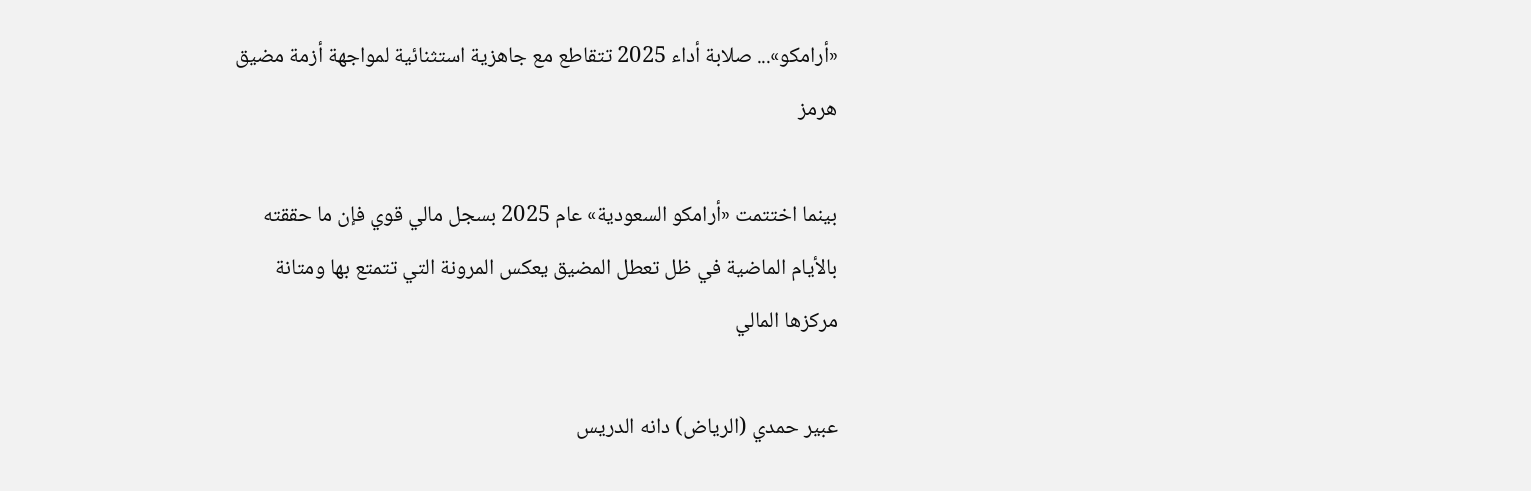«أرامكو»... صلابة أداء 2025 تتقاطع مع جاهزية استثنائية لمواجهة أزمة مضيق هرمز

بينما اختتمت «أرامكو السعودية» عام 2025 بسجل مالي قوي فإن ما حققته بالأيام الماضية في ظل تعطل المضيق يعكس المرونة التي تتمتع بها ومتانة مركزها المالي

عبير حمدي (الرياض) دانه الدريس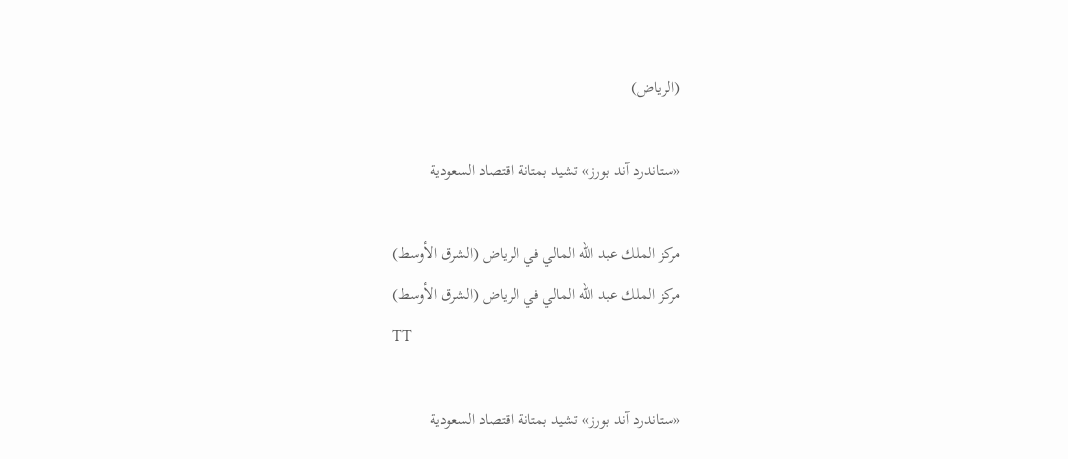(الرياض)

«ستاندرد آند بورز» تشيد بمتانة اقتصاد السعودية

مركز الملك عبد الله المالي في الرياض (الشرق الأوسط)
مركز الملك عبد الله المالي في الرياض (الشرق الأوسط)
TT

«ستاندرد آند بورز» تشيد بمتانة اقتصاد السعودية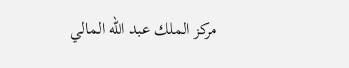مركز الملك عبد الله المالي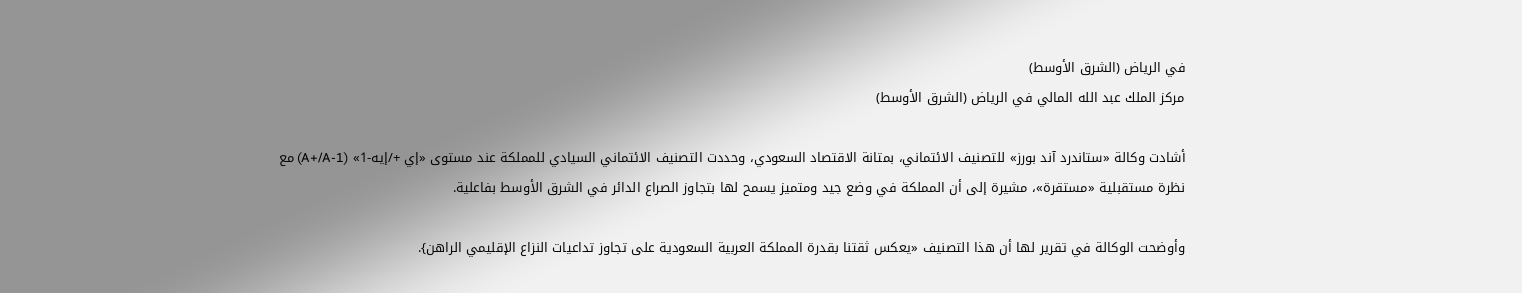في الرياض (الشرق الأوسط)
مركز الملك عبد الله المالي في الرياض (الشرق الأوسط)

أشادت وكالة «ستاندرد آند بورز» للتصنيف الائتماني، بمتانة الاقتصاد السعودي، وحددت التصنيف الائتماني السيادي للمملكة عند مستوى «إي +/إيه-1» (A+/A-1) مع نظرة مستقبلية «مستقرة»، مشيرة إلى أن المملكة في وضع جيد ومتميز يسمح لها بتجاوز الصراع الدائر في الشرق الأوسط بفاعلية.

وأوضحت الوكالة في تقرير لها أن هذا التصنيف «يعكس ثقتنا بقدرة المملكة العربية السعودية على تجاوز تداعيات النزاع الإقليمي الراهن}.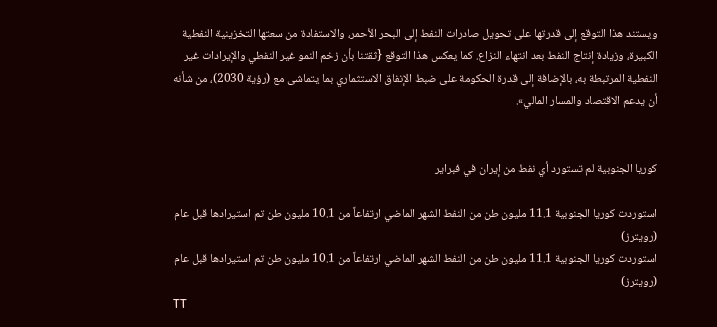ويستند هذا التوقع إلى قدرتها على تحويل صادرات النفط إلى البحر الأحمر، والاستفادة من سعتها التخزينية النفطية الكبيرة، وزيادة إنتاج النفط بعد انتهاء النزاع. كما يعكس هذا التوقع {ثقتنا بأن زخم النمو غير النفطي والإيرادات غير النفطية المرتبطة به، بالإضافة إلى قدرة الحكومة على ضبط الإنفاق الاستثماري بما يتماشى مع (رؤية 2030)، من شأنه أن يدعم الاقتصاد والمسار المالي».


كوريا الجنوبية لم تستورد أي نفط من إيران في فبراير

استوردت كوريا الجنوبية 11.1 مليون طن من النفط الشهر الماضي ارتفاعاً من 10.1 مليون طن تم استيرادها قبل عام (رويترز)
استوردت كوريا الجنوبية 11.1 مليون طن من النفط الشهر الماضي ارتفاعاً من 10.1 مليون طن تم استيرادها قبل عام (رويترز)
TT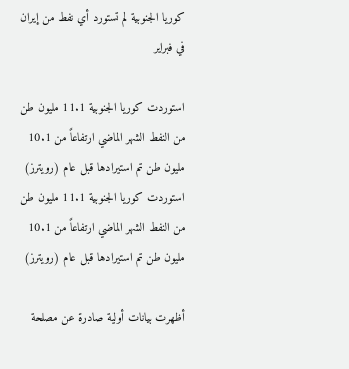كوريا الجنوبية لم تستورد أي نفط من إيران في فبراير

استوردت كوريا الجنوبية 11.1 مليون طن من النفط الشهر الماضي ارتفاعاً من 10.1 مليون طن تم استيرادها قبل عام (رويترز)
استوردت كوريا الجنوبية 11.1 مليون طن من النفط الشهر الماضي ارتفاعاً من 10.1 مليون طن تم استيرادها قبل عام (رويترز)

أظهرت بيانات أولية صادرة عن مصلحة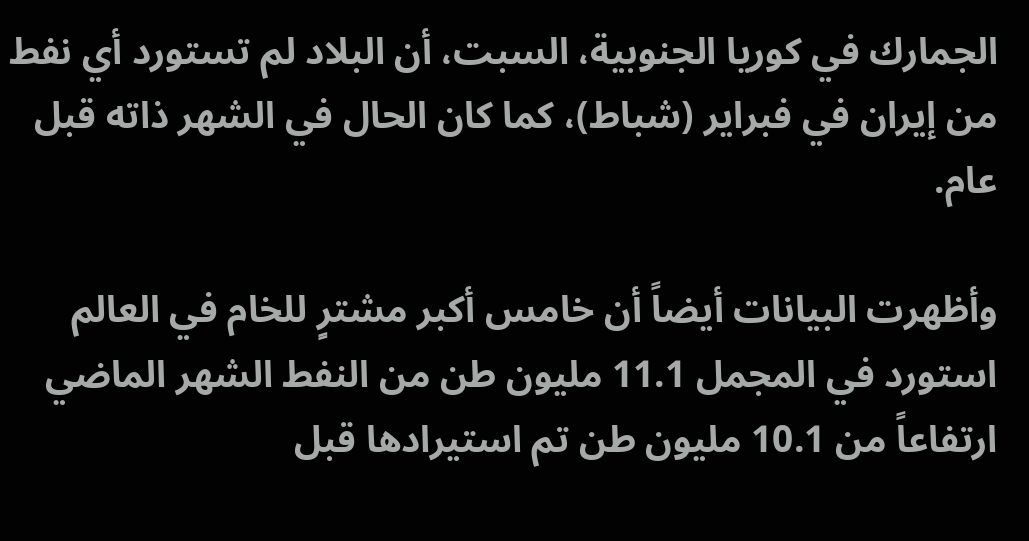الجمارك في كوريا الجنوبية، السبت، أن البلاد لم تستورد أي نفط من إيران في فبراير (شباط)، كما كان الحال في الشهر ذاته قبل عام.

وأظهرت البيانات أيضاً أن خامس أكبر مشترٍ للخام في العالم استورد في المجمل 11.1 مليون طن من النفط الشهر الماضي ارتفاعاً من 10.1 مليون طن تم استيرادها قبل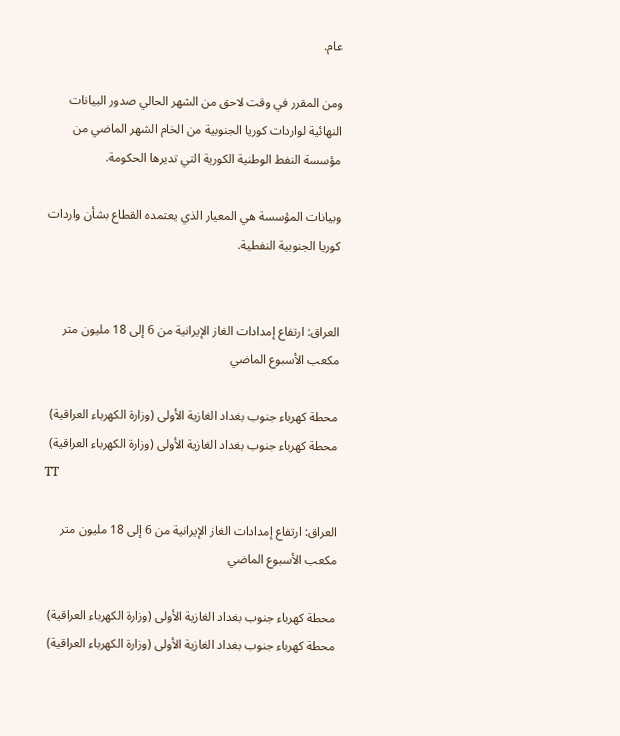عام.

ومن المقرر في وقت لاحق من الشهر الحالي صدور البيانات النهائية لواردات كوريا الجنوبية من الخام الشهر الماضي من مؤسسة النفط الوطنية الكورية التي تديرها الحكومة.

وبيانات المؤسسة هي المعيار الذي يعتمده القطاع بشأن واردات كوريا الجنوبية النفطية.


العراق: ارتفاع إمدادات الغاز الإيرانية من 6 إلى 18 مليون متر مكعب الأسبوع الماضي

محطة كهرباء جنوب بغداد الغازية الأولى (وزارة الكهرباء العراقية)
محطة كهرباء جنوب بغداد الغازية الأولى (وزارة الكهرباء العراقية)
TT

العراق: ارتفاع إمدادات الغاز الإيرانية من 6 إلى 18 مليون متر مكعب الأسبوع الماضي

محطة كهرباء جنوب بغداد الغازية الأولى (وزارة الكهرباء العراقية)
محطة كهرباء جنوب بغداد الغازية الأولى (وزارة الكهرباء العراقية)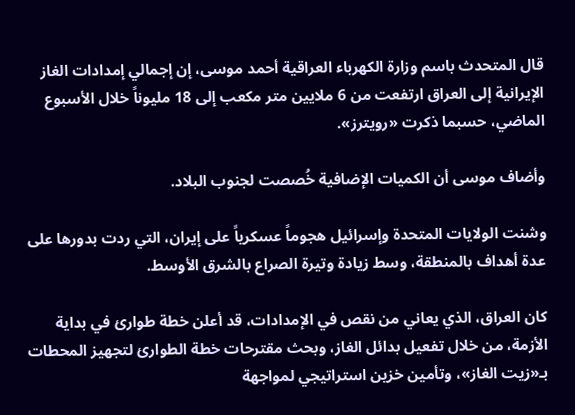قال المتحدث باسم وزارة الكهرباء العراقية أحمد موسى، إن إجمالي إمدادات الغاز الإيرانية إلى العراق ارتفعت من 6 ملايين متر مكعب إلى 18 مليوناً خلال الأسبوع الماضي، حسبما ذكرت «رويترز».

وأضاف موسى أن الكميات الإضافية خُصصت لجنوب البلاد.

وشنت الولايات المتحدة وإسرائيل هجوماً عسكرياً على إيران، التي ردت بدورها على عدة أهداف بالمنطقة، وسط زيادة وتيرة الصراع بالشرق الأوسط.

كان العراق، الذي يعاني من نقص في الإمدادات، قد أعلن خطة طوارئ في بداية الأزمة، من خلال تفعيل بدائل الغاز، وبحث مقترحات خطة الطوارئ لتجهيز المحطات بـ«زيت الغاز»، وتأمين خزين استراتيجي لمواجهة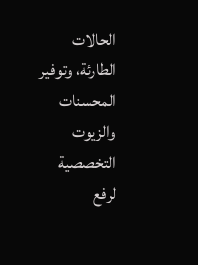الحالات الطارئة، وتوفير المحسنات والزيوت التخصصية لرفع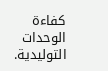كفاءة الوحدات التوليدية.